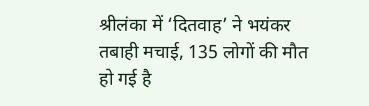श्रीलंका में ‘दितवाह’ ने भयंकर तबाही मचाई, 135 लोगों की मौत हो गई है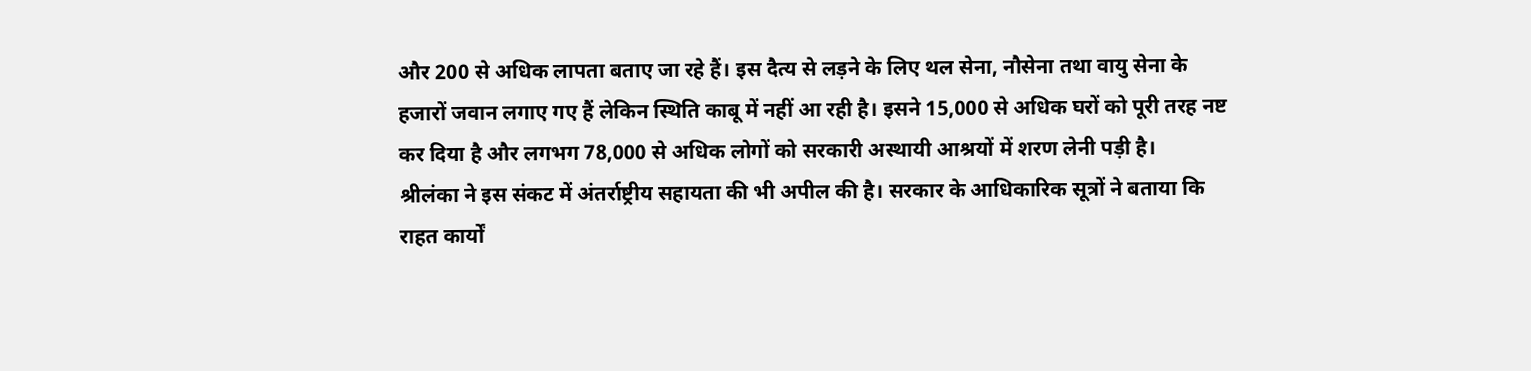और 200 से अधिक लापता बताए जा रहे हैं। इस दैत्य से लड़ने के लिए थल सेना, नौसेना तथा वायु सेना के हजारों जवान लगाए गए हैं लेकिन स्थिति काबू में नहीं आ रही है। इसने 15,000 से अधिक घरों को पूरी तरह नष्ट कर दिया है और लगभग 78,000 से अधिक लोगों को सरकारी अस्थायी आश्रयों में शरण लेनी पड़ी है।
श्रीलंका ने इस संकट में अंतर्राष्ट्रीय सहायता की भी अपील की है। सरकार के आधिकारिक सूत्रों ने बताया कि राहत कार्यों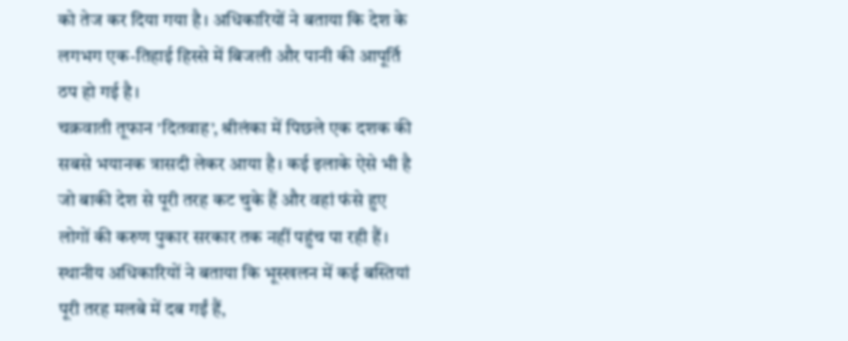को तेज कर दिया गया है। अधिकारियों ने बताया कि देश के लगभग एक-तिहाई हिस्से में बिजली और पानी की आपूर्ति ठप हो गई है।
चक्रवाती तूफान ’दितवाह’, श्रीलंका में पिछले एक दशक की सबसे भयानक त्रासदी लेकर आया है। कई इलाके ऐसे भी है जो बाकी देश से पूरी तरह कट चुके हैं और वहां फंसे हुए लोगों की करुण पुकार सरकार तक नहीं पहुंच पा रही हैं। स्थानीय अधिकारियों ने बताया कि भूस्खलन में कई बस्तियां पूरी तरह मलबे में दब गईं हैं,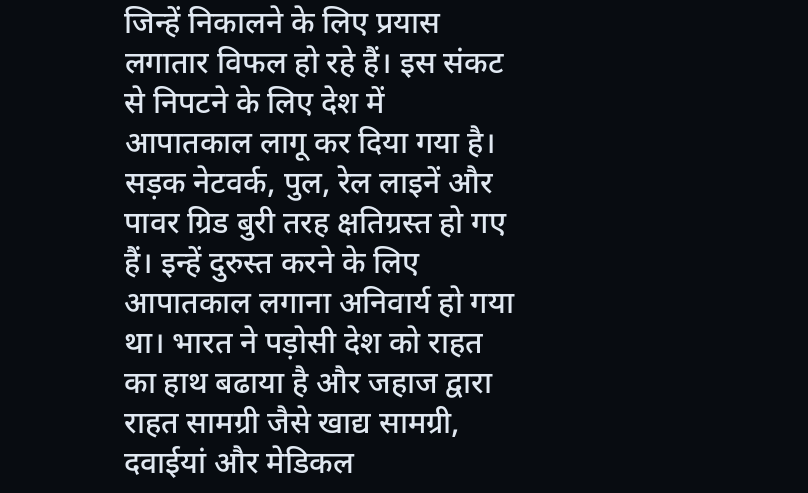जिन्हें निकालने के लिए प्रयास लगातार विफल हो रहे हैं। इस संकट से निपटने के लिए देश में आपातकाल लागू कर दिया गया है।
सड़क नेटवर्क, पुल, रेल लाइनें और पावर ग्रिड बुरी तरह क्षतिग्रस्त हो गए हैं। इन्हें दुरुस्त करने के लिए आपातकाल लगाना अनिवार्य हो गया था। भारत ने पड़ोसी देश को राहत का हाथ बढाया है और जहाज द्वारा राहत सामग्री जैसे खाद्य सामग्री, दवाईयां और मेडिकल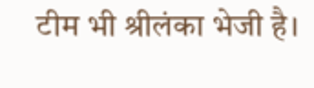टीम भी श्रीलंका भेजी है।